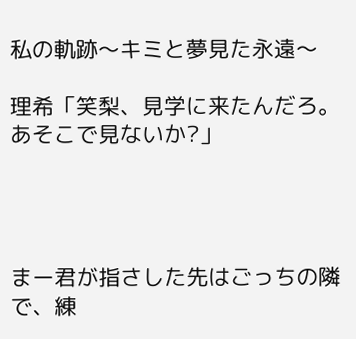私の軌跡〜キミと夢見た永遠〜

理希「笑梨、見学に来たんだろ。あそこで見ないか?」




まー君が指さした先はごっちの隣で、練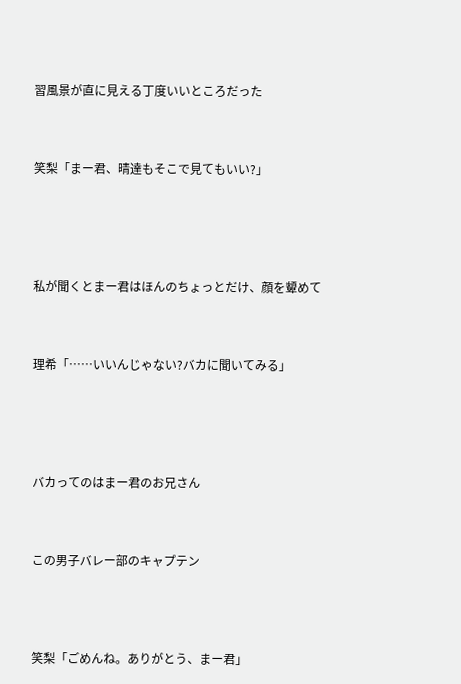習風景が直に見える丁度いいところだった



笑梨「まー君、晴達もそこで見てもいい?」





私が聞くとまー君はほんのちょっとだけ、顔を顰めて



理希「……いいんじゃない?バカに聞いてみる」





バカってのはまー君のお兄さん



この男子バレー部のキャプテン




笑梨「ごめんね。ありがとう、まー君」